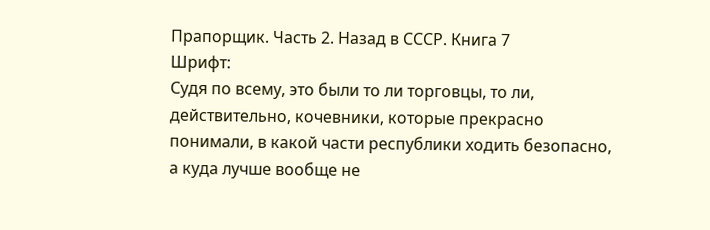Прапорщик. Часть 2. Назад в СССР. Книга 7
Шрифт:
Судя по всему, это были то ли торговцы, то ли, действительно, кочевники, которые прекрасно понимали, в какой части республики ходить безопасно, а куда лучше вообще не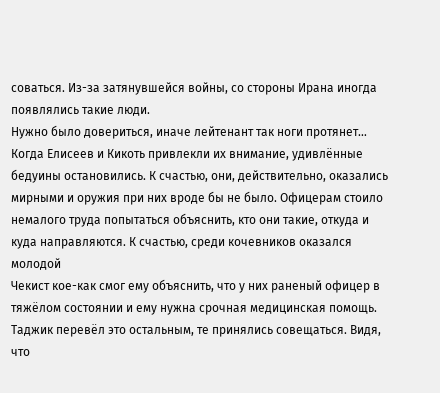соваться. Из-за затянувшейся войны, со стороны Ирана иногда появлялись такие люди.
Нужно было довериться, иначе лейтенант так ноги протянет…
Когда Елисеев и Кикоть привлекли их внимание, удивлённые бедуины остановились. К счастью, они, действительно, оказались мирными и оружия при них вроде бы не было. Офицерам стоило немалого труда попытаться объяснить, кто они такие, откуда и куда направляются. К счастью, среди кочевников оказался молодой
Чекист кое-как смог ему объяснить, что у них раненый офицер в тяжёлом состоянии и ему нужна срочная медицинская помощь. Таджик перевёл это остальным, те принялись совещаться. Видя, что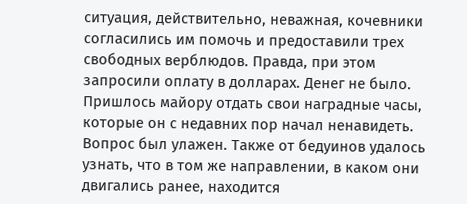ситуация, действительно, неважная, кочевники согласились им помочь и предоставили трех свободных верблюдов. Правда, при этом запросили оплату в долларах. Денег не было. Пришлось майору отдать свои наградные часы, которые он с недавних пор начал ненавидеть.
Вопрос был улажен. Также от бедуинов удалось узнать, что в том же направлении, в каком они двигались ранее, находится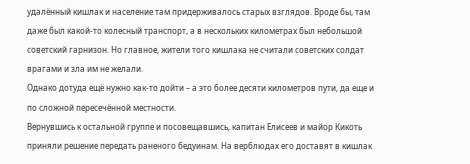удалённый кишлак и население там придерживалось старых взглядов. Вроде бы, там даже был какой-то колесный транспорт, а в нескольких километрах был небольшой советский гарнизон. Но главное, жители того кишлака не считали советских солдат врагами и зла им не желали.
Однако дотуда ещё нужно как-то дойти – а это более десяти километров пути, да еще и по сложной пересечённой местности.
Вернувшись к остальной группе и посовещавшись, капитан Елисеев и майор Кикоть приняли решение передать раненого бедуинам. На верблюдах его доставят в кишлак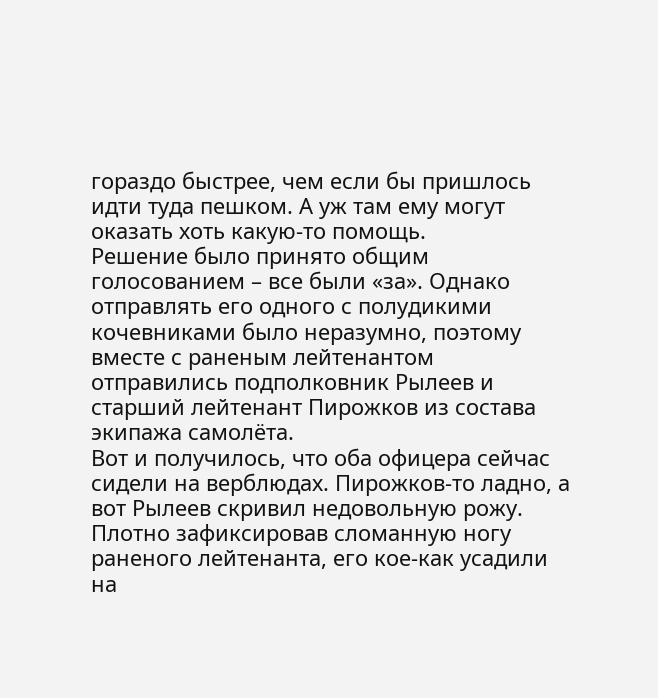гораздо быстрее, чем если бы пришлось идти туда пешком. А уж там ему могут оказать хоть какую-то помощь.
Решение было принято общим голосованием – все были «за». Однако отправлять его одного с полудикими кочевниками было неразумно, поэтому вместе с раненым лейтенантом отправились подполковник Рылеев и старший лейтенант Пирожков из состава экипажа самолёта.
Вот и получилось, что оба офицера сейчас сидели на верблюдах. Пирожков-то ладно, а вот Рылеев скривил недовольную рожу.
Плотно зафиксировав сломанную ногу раненого лейтенанта, его кое-как усадили на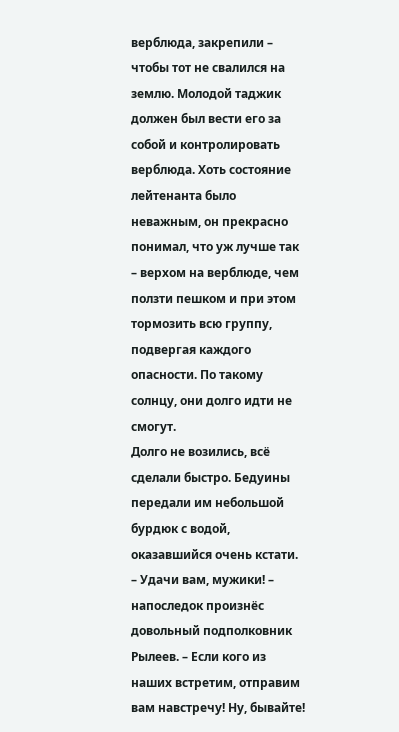верблюда, закрепили – чтобы тот не свалился на землю. Молодой таджик должен был вести его за собой и контролировать верблюда. Хоть состояние лейтенанта было неважным, он прекрасно понимал, что уж лучше так – верхом на верблюде, чем ползти пешком и при этом тормозить всю группу, подвергая каждого опасности. По такому солнцу, они долго идти не смогут.
Долго не возились, всё сделали быстро. Бедуины передали им небольшой бурдюк с водой, оказавшийся очень кстати.
– Удачи вам, мужики! – напоследок произнёс довольный подполковник Рылеев. – Если кого из наших встретим, отправим вам навстречу! Ну, бывайте!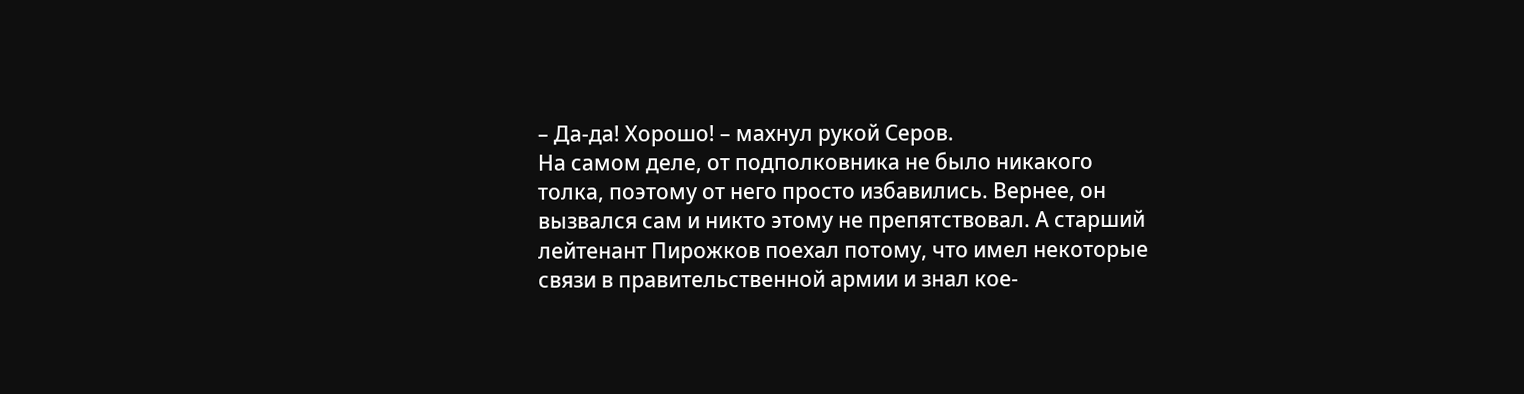– Да-да! Хорошо! – махнул рукой Серов.
На самом деле, от подполковника не было никакого толка, поэтому от него просто избавились. Вернее, он вызвался сам и никто этому не препятствовал. А старший лейтенант Пирожков поехал потому, что имел некоторые связи в правительственной армии и знал кое-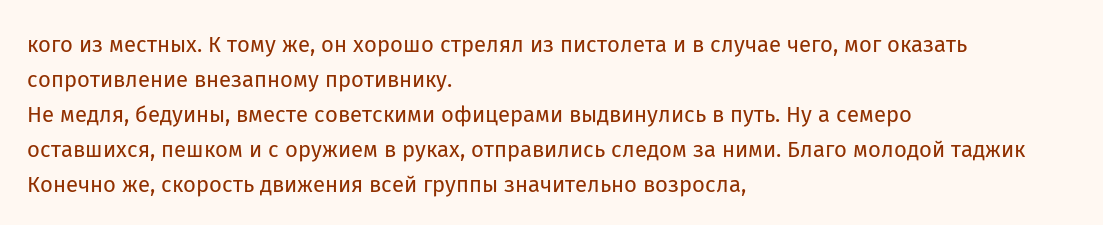кого из местных. К тому же, он хорошо стрелял из пистолета и в случае чего, мог оказать сопротивление внезапному противнику.
Не медля, бедуины, вместе советскими офицерами выдвинулись в путь. Ну а семеро оставшихся, пешком и с оружием в руках, отправились следом за ними. Благо молодой таджик
Конечно же, скорость движения всей группы значительно возросла,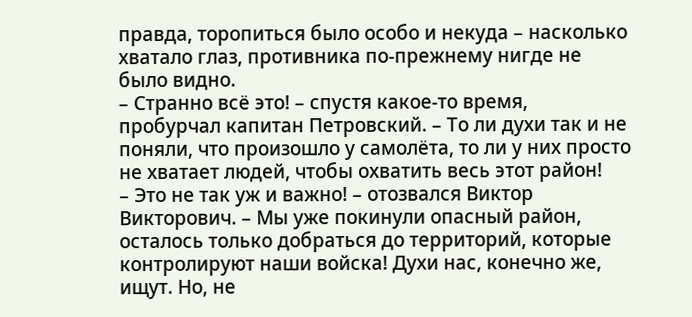правда, торопиться было особо и некуда – насколько хватало глаз, противника по-прежнему нигде не было видно.
– Странно всё это! – спустя какое-то время, пробурчал капитан Петровский. – То ли духи так и не поняли, что произошло у самолёта, то ли у них просто не хватает людей, чтобы охватить весь этот район!
– Это не так уж и важно! – отозвался Виктор Викторович. – Мы уже покинули опасный район, осталось только добраться до территорий, которые контролируют наши войска! Духи нас, конечно же, ищут. Но, не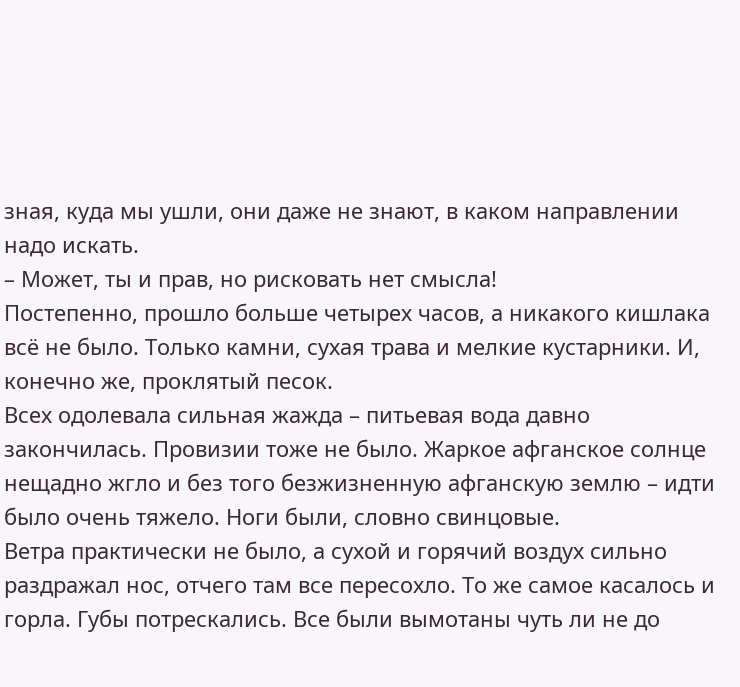зная, куда мы ушли, они даже не знают, в каком направлении надо искать.
– Может, ты и прав, но рисковать нет смысла!
Постепенно, прошло больше четырех часов, а никакого кишлака всё не было. Только камни, сухая трава и мелкие кустарники. И, конечно же, проклятый песок.
Всех одолевала сильная жажда – питьевая вода давно закончилась. Провизии тоже не было. Жаркое афганское солнце нещадно жгло и без того безжизненную афганскую землю – идти было очень тяжело. Ноги были, словно свинцовые.
Ветра практически не было, а сухой и горячий воздух сильно раздражал нос, отчего там все пересохло. То же самое касалось и горла. Губы потрескались. Все были вымотаны чуть ли не до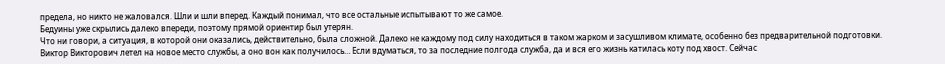предела, но никто не жаловался. Шли и шли вперед. Каждый понимал, что все остальные испытывают то же самое.
Бедуины уже скрылись далеко впереди, поэтому прямой ориентир был утерян.
Что ни говори, а ситуация, в которой они оказались, действительно, была сложной. Далеко не каждому под силу находиться в таком жарком и засушливом климате, особенно без предварительной подготовки. Виктор Викторович летел на новое место службы, а оно вон как получилось… Если вдуматься, то за последние полгода служба, да и вся его жизнь катилась коту под хвост. Сейчас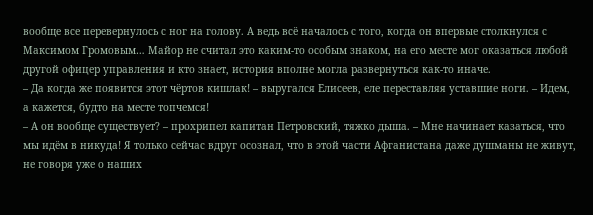вообще все перевернулось с ног на голову. А ведь всё началось с того, когда он впервые столкнулся с Максимом Громовым… Майор не считал это каким-то особым знаком, на его месте мог оказаться любой другой офицер управления и кто знает, история вполне могла развернуться как-то иначе.
– Да когда же появится этот чёртов кишлак! – выругался Елисеев, еле переставляя уставшие ноги. – Идем, а кажется, будто на месте топчемся!
– А он вообще существует? – прохрипел капитан Петровский, тяжко дыша. – Мне начинает казаться, что мы идём в никуда! Я только сейчас вдруг осознал, что в этой части Афганистана даже душманы не живут, не говоря уже о наших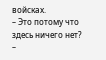войсках.
– Это потому что здесь ничего нет?
–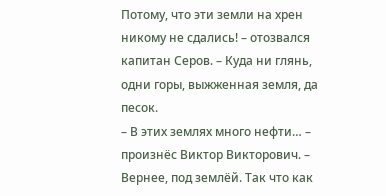Потому, что эти земли на хрен никому не сдались! – отозвался капитан Серов. – Куда ни глянь, одни горы, выжженная земля, да песок.
– В этих землях много нефти… – произнёс Виктор Викторович. – Вернее, под землёй. Так что как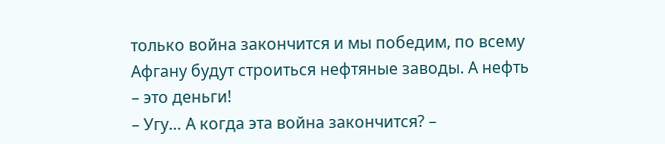только война закончится и мы победим, по всему Афгану будут строиться нефтяные заводы. А нефть – это деньги!
– Угу… А когда эта война закончится? –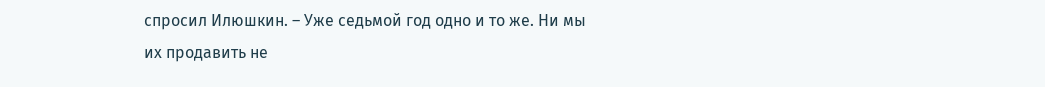спросил Илюшкин. – Уже седьмой год одно и то же. Ни мы их продавить не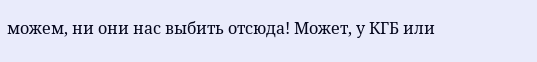можем, ни они нас выбить отсюда! Может, у КГБ или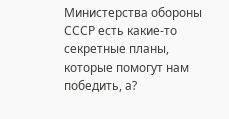Министерства обороны СССР есть какие-то секретные планы, которые помогут нам победить, а?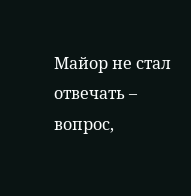Майор не стал отвечать – вопрос,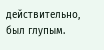действительно, был глупым.